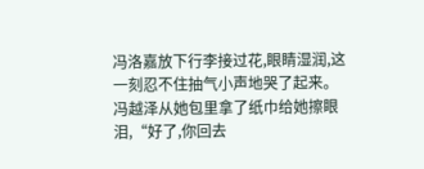冯洛嘉放下行李接过花,眼睛湿润,这一刻忍不住抽气小声地哭了起来。
冯越泽从她包里拿了纸巾给她擦眼泪,“好了,你回去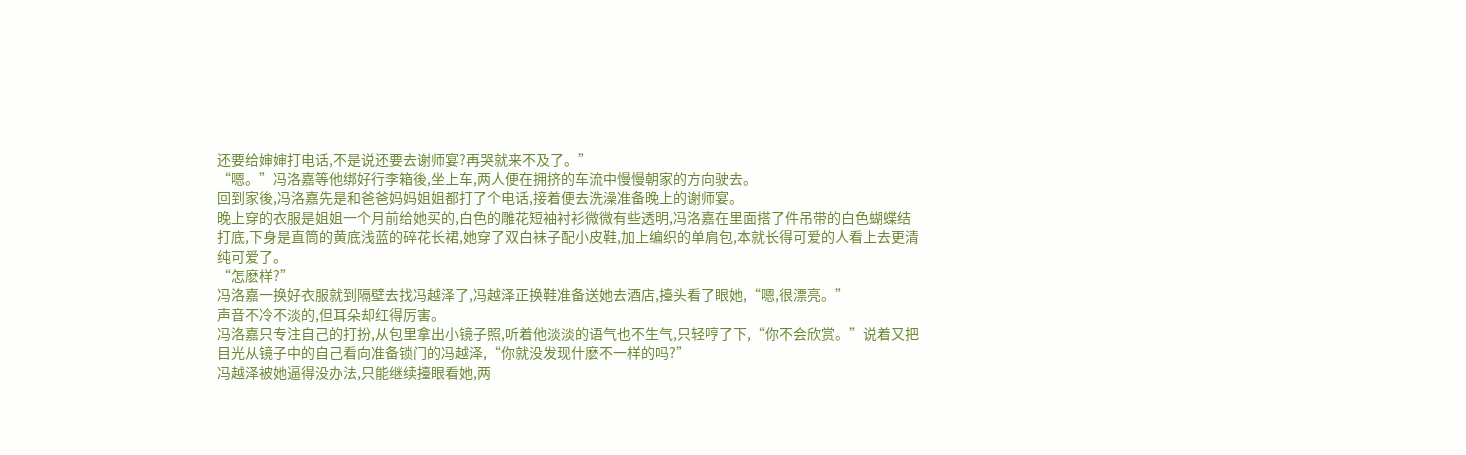还要给婶婶打电话,不是说还要去谢师宴?再哭就来不及了。”
“嗯。”冯洛嘉等他绑好行李箱後,坐上车,两人便在拥挤的车流中慢慢朝家的方向驶去。
回到家後,冯洛嘉先是和爸爸妈妈姐姐都打了个电话,接着便去洗澡准备晚上的谢师宴。
晚上穿的衣服是姐姐一个月前给她买的,白色的雕花短袖衬衫微微有些透明,冯洛嘉在里面搭了件吊带的白色蝴蝶结打底,下身是直筒的黄底浅蓝的碎花长裙,她穿了双白袜子配小皮鞋,加上编织的单肩包,本就长得可爱的人看上去更清纯可爱了。
“怎麽样?”
冯洛嘉一换好衣服就到隔壁去找冯越泽了,冯越泽正换鞋准备送她去酒店,擡头看了眼她,“嗯,很漂亮。”
声音不冷不淡的,但耳朵却红得厉害。
冯洛嘉只专注自己的打扮,从包里拿出小镜子照,听着他淡淡的语气也不生气,只轻哼了下,“你不会欣赏。”说着又把目光从镜子中的自己看向准备锁门的冯越泽,“你就没发现什麽不一样的吗?”
冯越泽被她逼得没办法,只能继续擡眼看她,两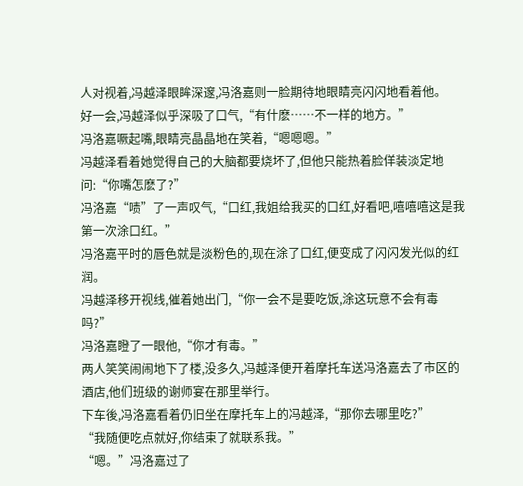人对视着,冯越泽眼眸深邃,冯洛嘉则一脸期待地眼睛亮闪闪地看着他。
好一会,冯越泽似乎深吸了口气,“有什麽……不一样的地方。”
冯洛嘉噘起嘴,眼睛亮晶晶地在笑着,“嗯嗯嗯。”
冯越泽看着她觉得自己的大脑都要烧坏了,但他只能热着脸佯装淡定地问:“你嘴怎麽了?”
冯洛嘉“啧”了一声叹气,“口红,我姐给我买的口红,好看吧,嘻嘻嘻这是我第一次涂口红。”
冯洛嘉平时的唇色就是淡粉色的,现在涂了口红,便变成了闪闪发光似的红润。
冯越泽移开视线,催着她出门,“你一会不是要吃饭,涂这玩意不会有毒吗?”
冯洛嘉瞪了一眼他,“你才有毒。”
两人笑笑闹闹地下了楼,没多久,冯越泽便开着摩托车送冯洛嘉去了市区的酒店,他们班级的谢师宴在那里举行。
下车後,冯洛嘉看着仍旧坐在摩托车上的冯越泽,“那你去哪里吃?”
“我随便吃点就好,你结束了就联系我。”
“嗯。”冯洛嘉过了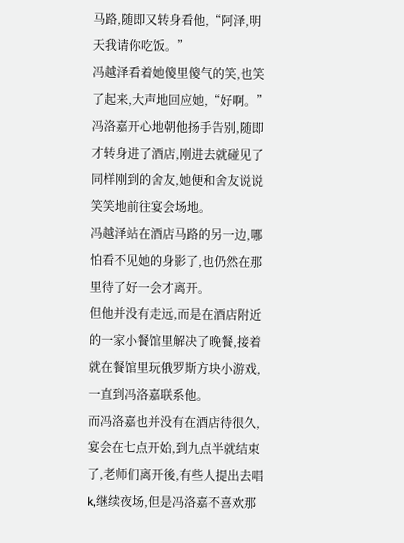马路,随即又转身看他,“阿泽,明天我请你吃饭。”
冯越泽看着她傻里傻气的笑,也笑了起来,大声地回应她,“好啊。”
冯洛嘉开心地朝他扬手告别,随即才转身进了酒店,刚进去就碰见了同样刚到的舍友,她便和舍友说说笑笑地前往宴会场地。
冯越泽站在酒店马路的另一边,哪怕看不见她的身影了,也仍然在那里待了好一会才离开。
但他并没有走远,而是在酒店附近的一家小餐馆里解决了晚餐,接着就在餐馆里玩俄罗斯方块小游戏,一直到冯洛嘉联系他。
而冯洛嘉也并没有在酒店待很久,宴会在七点开始,到九点半就结束了,老师们离开後,有些人提出去唱k,继续夜场,但是冯洛嘉不喜欢那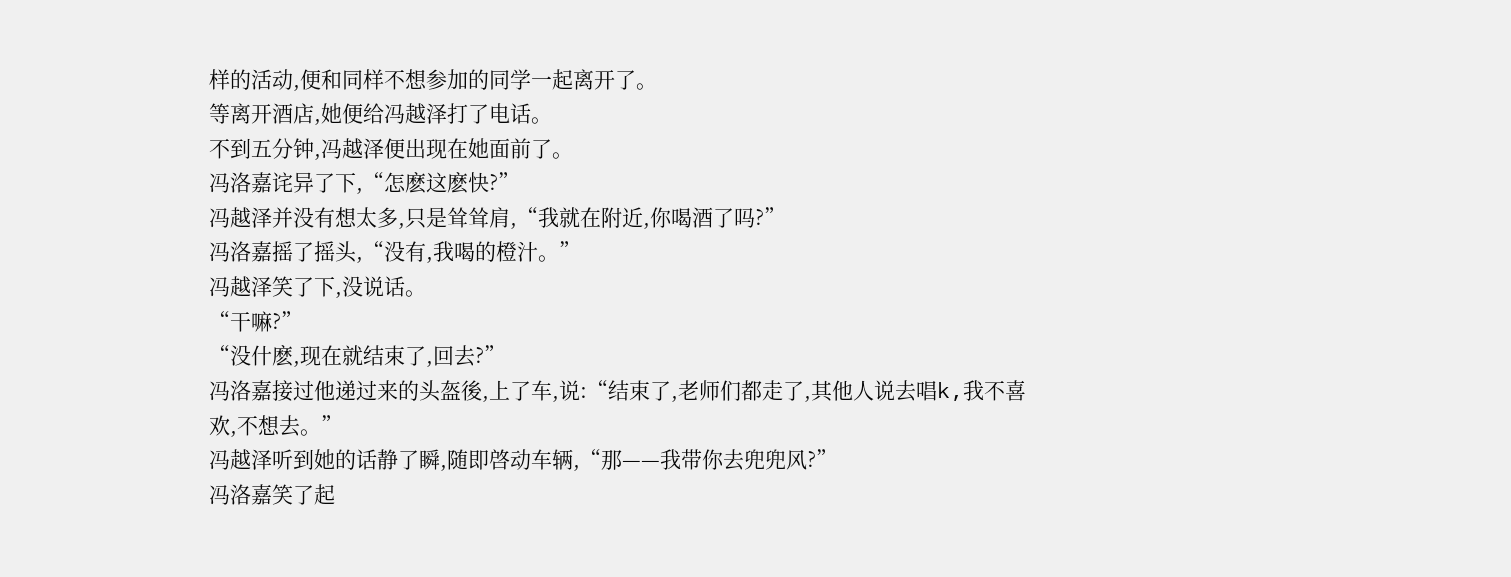样的活动,便和同样不想参加的同学一起离开了。
等离开酒店,她便给冯越泽打了电话。
不到五分钟,冯越泽便出现在她面前了。
冯洛嘉诧异了下,“怎麽这麽快?”
冯越泽并没有想太多,只是耸耸肩,“我就在附近,你喝酒了吗?”
冯洛嘉摇了摇头,“没有,我喝的橙汁。”
冯越泽笑了下,没说话。
“干嘛?”
“没什麽,现在就结束了,回去?”
冯洛嘉接过他递过来的头盔後,上了车,说:“结束了,老师们都走了,其他人说去唱k,我不喜欢,不想去。”
冯越泽听到她的话静了瞬,随即啓动车辆,“那——我带你去兜兜风?”
冯洛嘉笑了起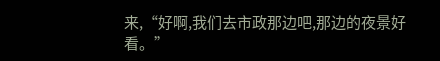来,“好啊,我们去市政那边吧,那边的夜景好看。”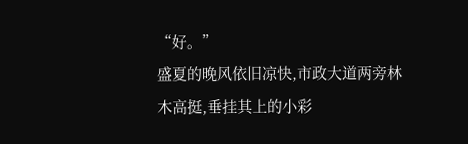“好。”
盛夏的晚风依旧凉快,市政大道两旁林木高挺,垂挂其上的小彩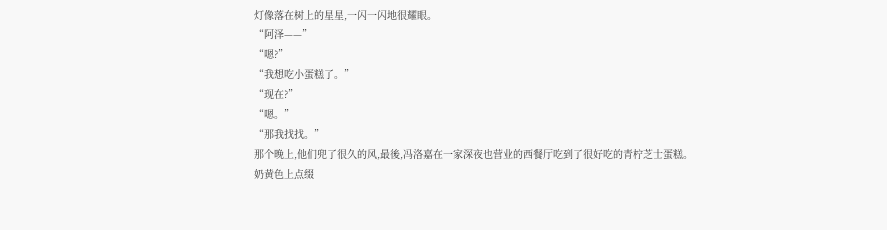灯像落在树上的星星,一闪一闪地很耀眼。
“阿泽——”
“嗯?”
“我想吃小蛋糕了。”
“现在?”
“嗯。”
“那我找找。”
那个晚上,他们兜了很久的风,最後,冯洛嘉在一家深夜也营业的西餐厅吃到了很好吃的青柠芝士蛋糕。
奶黄色上点缀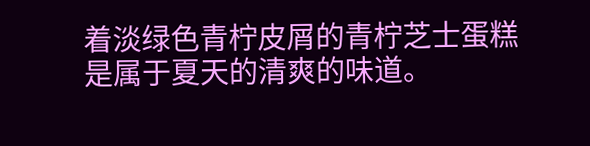着淡绿色青柠皮屑的青柠芝士蛋糕是属于夏天的清爽的味道。